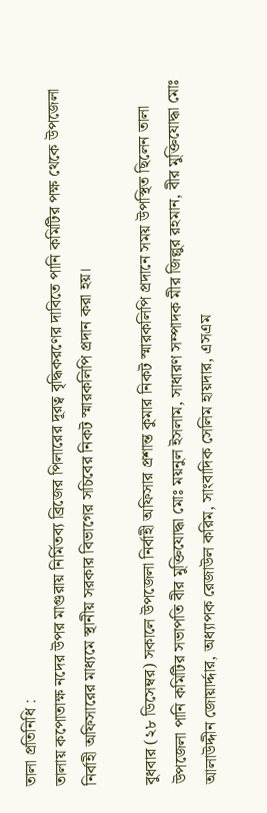তালা প্রতিনিধি :
তালায় কপোতাক্ষ নদের উপর মাগুরায় নির্মিতব্য ব্রিজের পিলারের দূরত্ব বৃদ্ধিকরণের দাবিতে পানি কমিটির পক্ষ থেকে উপজেলা নির্বাহী অফিসারের মাধ্যমে স্থানীয় সরকার বিভাগের সচিবের নিকট স্মারকলিপি প্রদান করা হয়।

বুধবার (২৮ ডিসেম্বর) সকালে উপজেলা নির্বাহী অফিসার প্রশান্ত কুমার নিকট স্মারকলিপি প্রদানে সময় উপস্থিত ছিলেন তালা উপজেলা পানি কমিটির সভাপতি বীর মুক্তিযোদ্ধা মোঃ ময়নুল ইসলাম, সাধারণ সম্পাদক মীর জিল্লুর রহমান, বীর মুক্তিযোদ্ধা মোঃ আলাউদ্দীন জোয়ার্দ্দার, অধ্যাপক রেজাউল করিম, সাংবাদিক সেলিম হায়দার, এসএম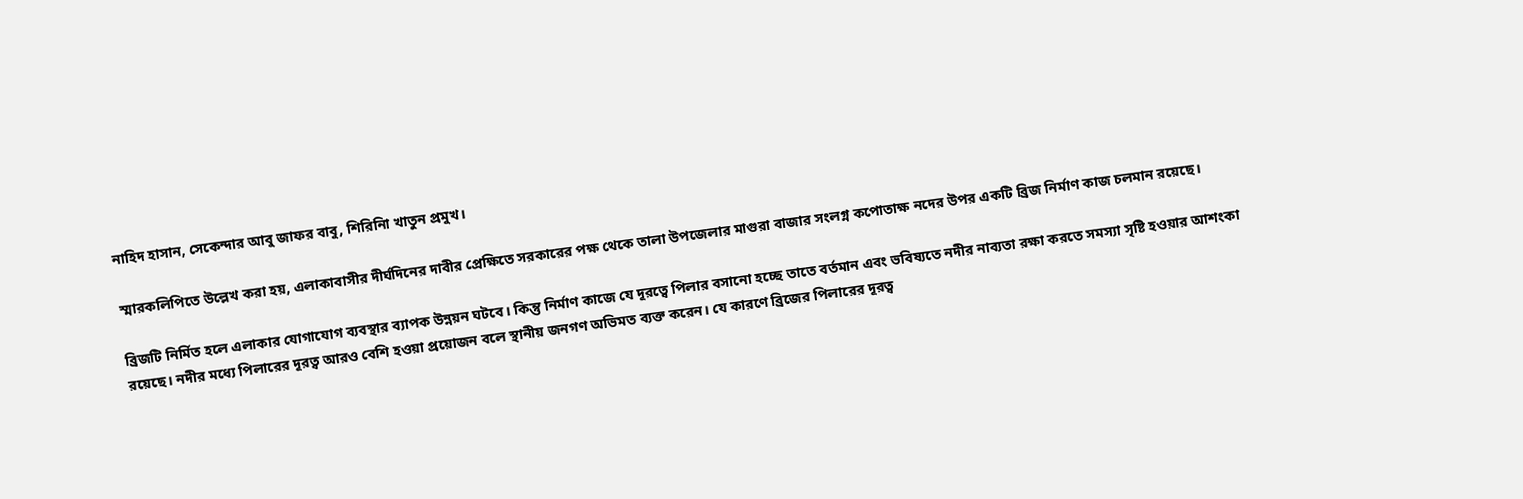নাহিদ হাসান, সেকেন্দার আবু জাফর বাবু, শিরিনিা খাতুন প্রমুখ।

স্মারকলিপিতে উল্লেখ করা হয়, এলাকাবাসীর দীর্ঘদিনের দাবীর প্রেক্ষিতে সরকারের পক্ষ থেকে তালা উপজেলার মাগুরা বাজার সংলগ্ন কপোতাক্ষ নদের উপর একটি ব্রিজ নির্মাণ কাজ চলমান রয়েছে।

ব্রিজটি নির্মিত হলে এলাকার যোগাযোগ ব্যবস্থার ব্যাপক উন্নয়ন ঘটবে। কিন্তু নির্মাণ কাজে যে দূরত্বে পিলার বসানো হচ্ছে তাতে বর্তমান এবং ভবিষ্যতে নদীর নাব্যতা রক্ষা করতে সমস্যা সৃষ্টি হওয়ার আশংকা রয়েছে। নদীর মধ্যে পিলারের দূরত্ব আরও বেশি হওয়া প্রয়োজন বলে স্থানীয় জনগণ অভিমত ব্যক্ত করেন। যে কারণে ব্রিজের পিলারের দূরত্ব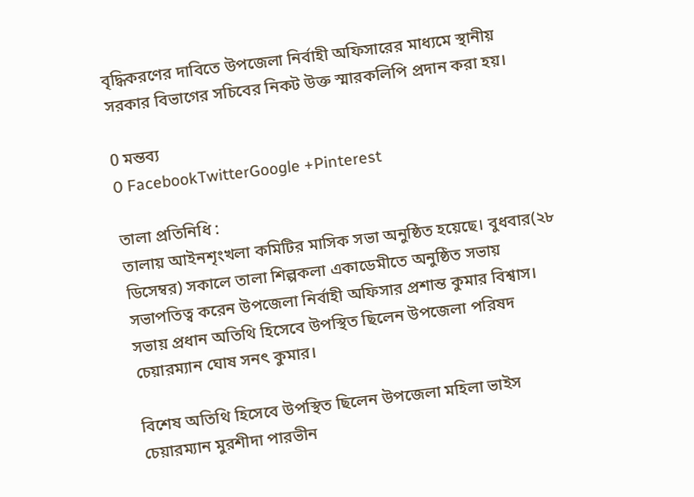বৃদ্ধিকরণের দাবিতে উপজেলা নির্বাহী অফিসারের মাধ্যমে স্থানীয় সরকার বিভাগের সচিবের নিকট উক্ত স্মারকলিপি প্রদান করা হয়।

0 মন্তব্য
0 FacebookTwitterGoogle +Pinterest

তালা প্রতিনিধি :
তালায় আইনশৃংখলা কমিটির মাসিক সভা অনুষ্ঠিত হয়েছে। বুধবার(২৮ ডিসেম্বর) সকালে তালা শিল্পকলা একাডেমীতে অনুষ্ঠিত সভায় সভাপতিত্ব করেন উপজেলা নির্বাহী অফিসার প্রশান্ত কুমার বিশ্বাস। সভায় প্রধান অতিথি হিসেবে উপস্থিত ছিলেন উপজেলা পরিষদ চেয়ারম্যান ঘোষ সনৎ কুমার।

বিশেষ অতিথি হিসেবে উপস্থিত ছিলেন উপজেলা মহিলা ভাইস চেয়ারম্যান মুরশীদা পারভীন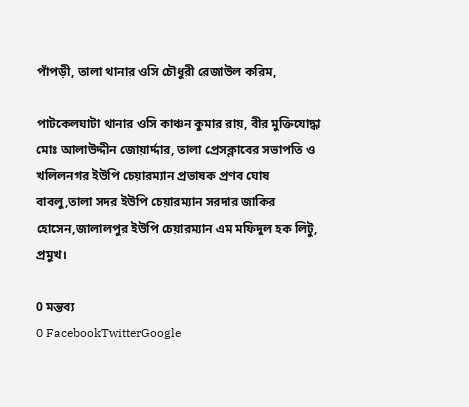পাঁপড়ী, তালা থানার ওসি চৌধুরী রেজাউল করিম,

পাটকেলঘাটা থানার ওসি কাঞ্চন কুমার রায়, বীর মুক্তিযোদ্ধা মোঃ আলাউদ্দীন জোয়ার্দ্দার, তালা প্রেসক্লাবের সভাপতি ও খলিলনগর ইউপি চেয়ারম্যান প্রভাষক প্রণব ঘোষ বাবলু,তালা সদর ইউপি চেয়ারম্যান সরদার জাকির হোসেন,জালালপুর ইউপি চেয়ারম্যান এম মফিদুল হক লিটু, প্রমুখ।

0 মন্তব্য
0 FacebookTwitterGoogle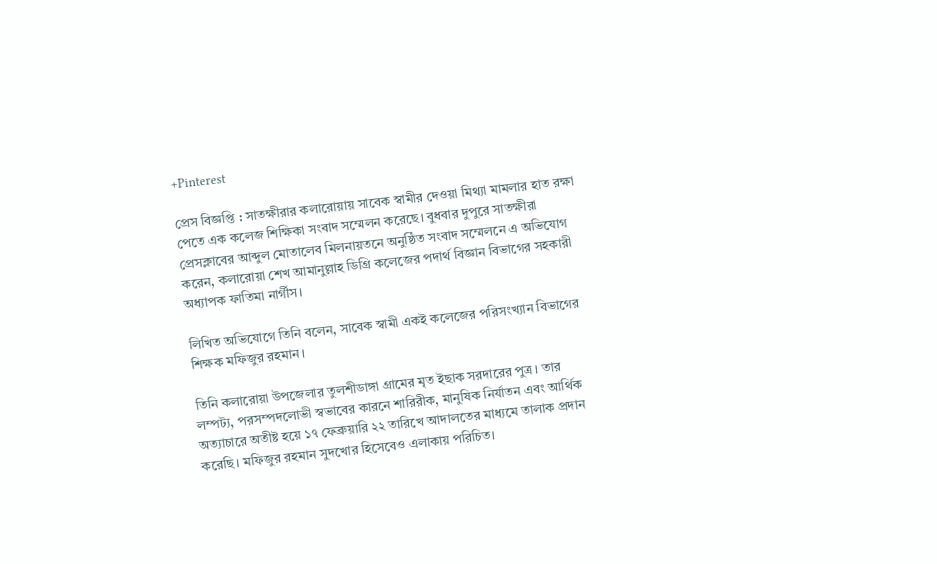+Pinterest

প্রেস বিজ্ঞপ্তি : সাতক্ষীরার কলারোয়ায় সাবেক স্বামীর দেওয়া মিথ্যা মামলার হাত রক্ষা পেতে এক কলেজ শিক্ষিকা সংবাদ সম্মেলন করেছে। বুধবার দুপুরে সাতক্ষীরা প্রেসক্লাবের আব্দুল মোতালেব মিলনায়তনে অনুষ্ঠিত সংবাদ সম্মেলনে এ অভিযোগ করেন, কলারোয়া শেখ আমানুল্লাহ ডিগ্রি কলেজের পদার্থ বিজ্ঞান বিভাগের সহকারী অধ্যাপক ফাতিমা নার্গীস।

লিখিত অভিযোগে তিনি বলেন, সাবেক স্বামী একই কলেজের পরিসংখ্যান বিভাগের শিক্ষক মফিজুর রহমান।

তিনি কলারোয়া উপজেলার তুলশীডাঙ্গা গ্রামের মৃত ইছাক সরদারের পুত্র। তার লম্পট্য, পরসম্পদলোভী স্বভাবের কারনে শারিরীক, মানুষিক নির্যাতন এবং আর্থিক অত্যাচারে অতীষ্ট হয়ে ১৭ ফেব্রুয়ারি ২২ তারিখে আদালতের মাধ্যমে তালাক প্রদান করেছি। মফিজুর রহমান সুদখোর হিসেবেও এলাকায় পরিচিত।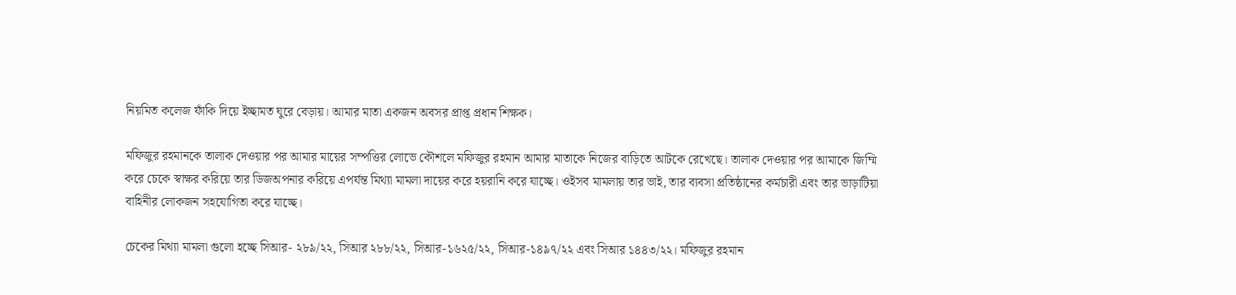নিয়মিত কলেজ ফাঁকি দিয়ে ইচ্ছামত ঘুরে বেড়ায়। আমার মাতা একজন অবসর প্রাপ্ত প্রধান শিক্ষক।

মফিজুর রহমানকে তালাক দেওয়ার পর আমার মায়ের সম্পত্তির লোভে কৌশলে মফিজুর রহমান আমার মাতাকে নিজের বাড়িতে আটকে রেখেছে। তালাক দেওয়ার পর আমাকে জিম্মি করে চেকে স্বাক্ষর করিয়ে তার ডিজঅপনার করিয়ে এপর্যন্ত মিথ্যা মামলা দায়ের করে হয়রানি করে যাচ্ছে। ওইসব মামলায় তার ভাই, তার ব্যবসা প্রতিষ্ঠানের কর্মচারী এবং তার ভাড়াটিয়া বাহিনীর লোকজন সহযোগিতা করে যাচ্ছে।

চেকের মিথ্যা মামলা গুলো হচ্ছে সিআর- ২৮৯/২২, সিআর ২৮৮/২২, সিআর-১৬২৫/২২, সিআর-১৪৯৭/২২ এবং সিআর ১৪৪৩/২২। মফিজুর রহমান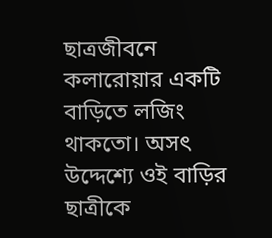ছাত্রজীবনে কলারোয়ার একটি বাড়িতে লজিং থাকতো। অসৎ উদ্দেশ্যে ওই বাড়ির ছাত্রীকে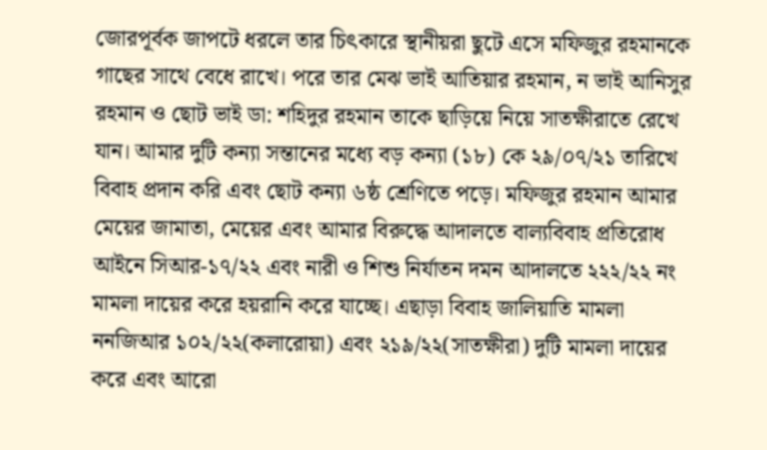জোরপূর্বক জাপটে ধরলে তার চিৎকারে স্থানীয়রা ছুটে এসে মফিজুর রহমানকে গাছের সাথে বেধে রাখে। পরে তার মেঝ ভাই আতিয়ার রহমান, ন ভাই আনিসুর রহমান ও ছোট ভাই ডা: শহিদুর রহমান তাকে ছাড়িয়ে নিয়ে সাতক্ষীরাতে রেখে যান। আমার দুটি কন্যা সন্তানের মধ্যে বড় কন্যা (১৮) কে ২৯/০৭/২১ তারিখে বিবাহ প্রদান করি এবং ছোট কন্যা ৬ষ্ঠ শ্রেণিতে পড়ে। মফিজুর রহমান আমার মেয়ের জামাতা, মেয়ের এবং আমার বিরুদ্ধে আদালতে বাল্যবিবাহ প্রতিরোধ আইনে সিআর-১৭/২২ এবং নারী ও শিশু নির্যাতন দমন আদালতে ২২২/২২ নং মামলা দায়ের করে হয়রানি করে যাচ্ছে। এছাড়া বিবাহ জালিয়াতি মামলা ননজিআর ১০২/২২(কলারোয়া) এবং ২১৯/২২(সাতক্ষীরা) দুটি মামলা দায়ের করে এবং আরো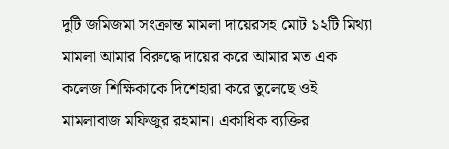দুটি জমিজমা সংক্রান্ত মামলা দায়েরসহ মোট ১২টি মিথ্যা মামলা আমার বিরুদ্ধে দায়ের করে আমার মত এক কলেজ শিক্ষিকাকে দিশেহারা করে তুলেছে ওই মামলাবাজ মফিজুর রহমান। একাধিক ব্যক্তির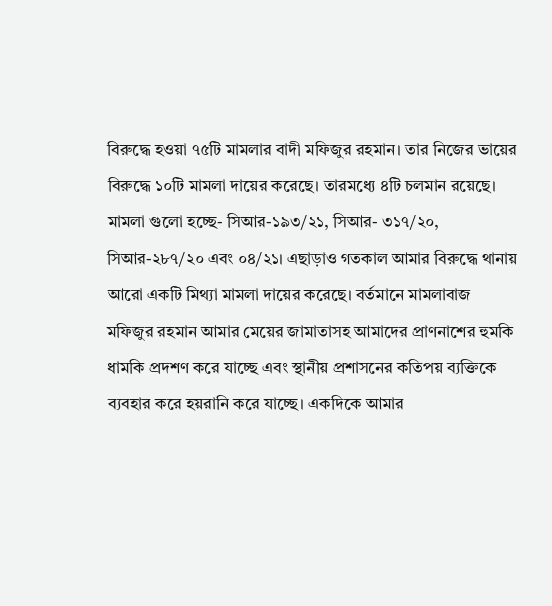বিরুদ্ধে হওয়া ৭৫টি মামলার বাদী মফিজুর রহমান। তার নিজের ভায়ের বিরুদ্ধে ১০টি মামলা দায়ের করেছে। তারমধ্যে ৪টি চলমান রয়েছে। মামলা গুলো হচ্ছে- সিআর-১৯৩/২১, সিআর- ৩১৭/২০, সিআর-২৮৭/২০ এবং ০৪/২১। এছাড়াও গতকাল আমার বিরুদ্ধে থানায় আরো একটি মিথ্যা মামলা দায়ের করেছে। বর্তমানে মামলাবাজ মফিজুর রহমান আমার মেয়ের জামাতাসহ আমাদের প্রাণনাশের হুমকি ধামকি প্রদশণ করে যাচ্ছে এবং স্থানীয় প্রশাসনের কতিপয় ব্যক্তিকে ব্যবহার করে হয়রানি করে যাচ্ছে। একদিকে আমার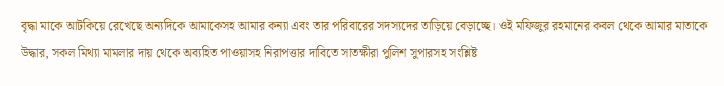বৃদ্ধা মাকে আটকিয়ে রেখেছে অন্যদিকে আমাকেসহ আমার কন্যা এবং তার পরিবারের সদস্যদের তাড়িয়ে বেড়াচ্ছে। ওই মফিজুর রহমানের কবল থেকে আমার মাতাকে উদ্ধার, সকল মিথ্যা মামলার দায় থেকে অব্যহিত পাওয়াসহ নিরাপত্তার দাবিতে সাতক্ষীরা পুলিশ সুপারসহ সংশ্লিষ্ট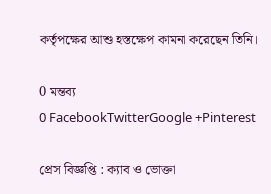কর্তৃপক্ষের আশু হস্তক্ষেপ কামনা করেছেন তিনি।

0 মন্তব্য
0 FacebookTwitterGoogle +Pinterest

প্রেস বিজ্ঞপ্তি : ক্যাব ও ভোক্তা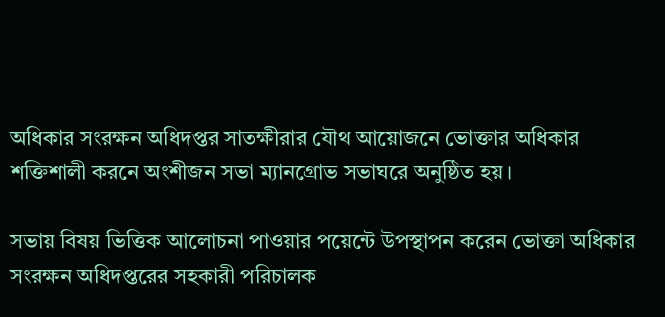অধিকার সংরক্ষন অধিদপ্তর সাতক্ষীরার যৌথ আয়োজনে ভোক্তার অধিকার শক্তিশালী করনে অংশীজন সভা ম্যানগ্রোভ সভাঘরে অনুষ্ঠিত হয়।

সভায় বিষয় ভিত্তিক আলোচনা পাওয়ার পয়েন্টে উপস্থাপন করেন ভোক্তা অধিকার সংরক্ষন অধিদপ্তরের সহকারী পরিচালক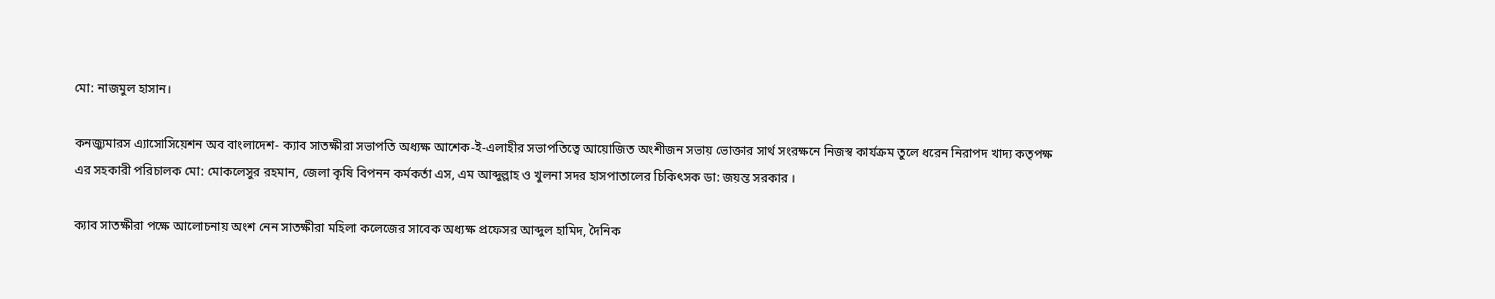মো: নাজমুল হাসান।

কনজ্যুমারস এ্যাসোসিয়েশন অব বাংলাদেশ- ক্যাব সাতক্ষীরা সভাপতি অধ্যক্ষ আশেক-ই-এলাহীর সভাপতিত্বে আয়োজিত অংশীজন সভায় ভোক্তার সার্থ সংরক্ষনে নিজস্ব কার্যক্রম তুলে ধরেন নিরাপদ খাদ্য কতৃপক্ষ এর সহকারী পরিচালক মো: মোকলেসুর রহমান, জেলা কৃষি বিপনন কর্মকর্তা এস, এম আব্দুল্লাহ ও খুলনা সদর হাসপাতালের চিকিৎসক ডা: জয়ন্ত সরকার ।

ক্যাব সাতক্ষীরা পক্ষে আলোচনায় অংশ নেন সাতক্ষীরা মহিলা কলেজের সাবেক অধ্যক্ষ প্রফেসর আব্দুল হামিদ, দৈনিক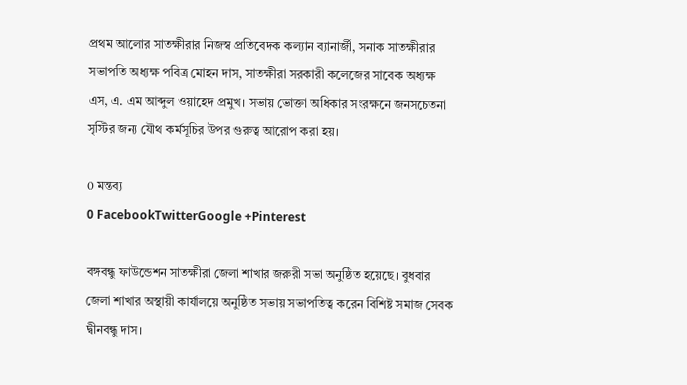প্রথম আলোর সাতক্ষীরার নিজস্ব প্রতিবেদক কল্যান ব্যানার্জী, সনাক সাতক্ষীরার সভাপতি অধ্যক্ষ পবিত্র মোহন দাস, সাতক্ষীরা সরকারী কলেজের সাবেক অধ্যক্ষ এস, এ. এম আব্দুল ওয়াহেদ প্রমুখ। সভায় ভোক্তা অধিকার সংরক্ষনে জনসচেতনা সৃস্টির জন্য যৌথ কর্মসূচির উপর গুরুত্ব আরোপ করা হয়।

0 মন্তব্য
0 FacebookTwitterGoogle +Pinterest

বঙ্গবন্ধু ফাউন্ডেশন সাতক্ষীরা জেলা শাখার জরুরী সভা অনুষ্ঠিত হয়েছে। বুধবার জেলা শাখার অস্থায়ী কার্যালয়ে অনুষ্ঠিত সভায় সভাপতিত্ব করেন বিশিষ্ট সমাজ সেবক দ্বীনবন্ধু দাস।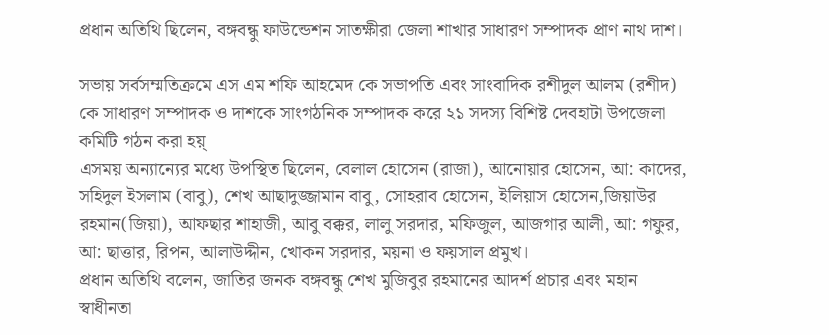প্রধান অতিথি ছিলেন, বঙ্গবন্ধু ফাউন্ডেশন সাতক্ষীরা জেলা শাখার সাধারণ সম্পাদক প্রাণ নাথ দাশ।

সভায় সর্বসম্মতিক্রমে এস এম শফি আহমেদ কে সভাপতি এবং সাংবাদিক রশীদুল আলম (রশীদ) কে সাধারণ সম্পাদক ও দাশকে সাংগঠনিক সম্পাদক করে ২১ সদস্য বিশিষ্ট দেবহাটা উপজেলা কমিটি গঠন করা হয়্
এসময় অন্যান্যের মধ্যে উপস্থিত ছিলেন, বেলাল হোসেন (রাজা), আনোয়ার হোসেন, আ: কাদের, সহিদুল ইসলাম (বাবু), শেখ আছাদুজ্জামান বাবু, সোহরাব হোসেন, ইলিয়াস হোসেন,জিয়াউর রহমান(জিয়া), আফছার শাহাজী, আবু বক্কর, লালু সরদার, মফিজুল, আজগার আলী, আ: গফুর, আ: ছাত্তার, রিপন, আলাউদ্দীন, খোকন সরদার, ময়না ও ফয়সাল প্রমুখ।
প্রধান অতিথি বলেন, জাতির জনক বঙ্গবন্ধু শেখ মুজিবুর রহমানের আদর্শ প্রচার এবং মহান স্বাধীনতা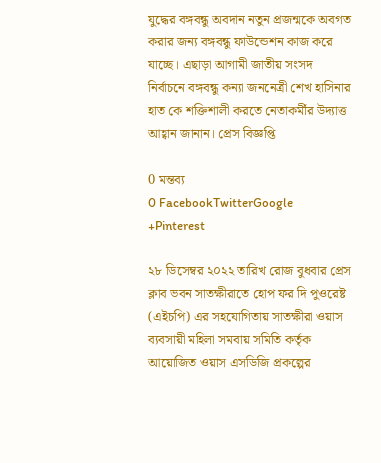যুদ্ধের বঙ্গবন্ধু অবদান নতুন প্রজন্মকে অবগত করার জন্য বঙ্গবন্ধু ফাউন্ডেশন কাজ করে যাচ্ছে। এছাড়া আগামী জাতীয় সংসদ নির্বাচনে বঙ্গবন্ধু কন্যা জননেত্রী শেখ হাসিনার হাত কে শক্তিশালী করতে নেতাকর্মীর উদ্যাত্ত আহ্বান জানান। প্রেস বিজ্ঞপ্তি

0 মন্তব্য
0 FacebookTwitterGoogle +Pinterest

২৮ ডিসেম্বর ২০২২ তারিখ রোজ বুধবার প্রেস ক্লাব ভবন সাতক্ষীরাতে হোপ ফর দি পুওরেষ্ট (এইচপি) এর সহযোগিতায় সাতক্ষীরা ওয়াস ব্যবসায়ী মহিলা সমবায় সমিতি কর্তৃক আয়োজিত ওয়াস এসডিজি প্রকল্পের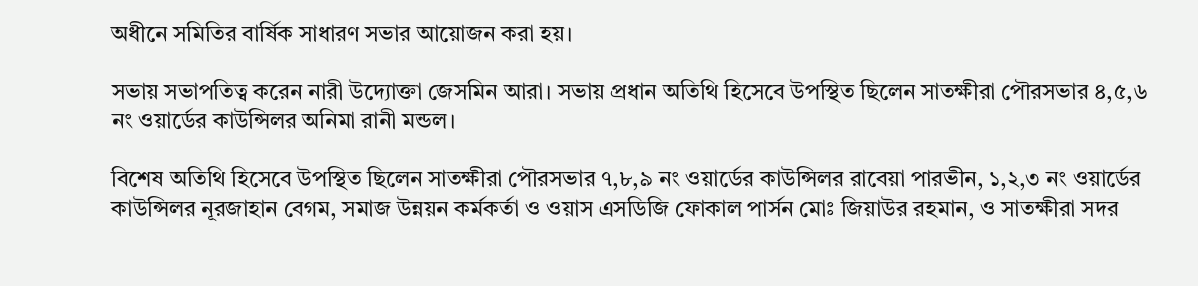অধীনে সমিতির বার্ষিক সাধারণ সভার আয়োজন করা হয়।

সভায় সভাপতিত্ব করেন নারী উদ্যোক্তা জেসমিন আরা। সভায় প্রধান অতিথি হিসেবে উপস্থিত ছিলেন সাতক্ষীরা পৌরসভার ৪,৫,৬ নং ওয়ার্ডের কাউন্সিলর অনিমা রানী মন্ডল।

বিশেষ অতিথি হিসেবে উপস্থিত ছিলেন সাতক্ষীরা পৌরসভার ৭,৮,৯ নং ওয়ার্ডের কাউন্সিলর রাবেয়া পারভীন, ১,২,৩ নং ওয়ার্ডের কাউন্সিলর নূরজাহান বেগম, সমাজ উন্নয়ন কর্মকর্তা ও ওয়াস এসডিজি ফোকাল পার্সন মোঃ জিয়াউর রহমান, ও সাতক্ষীরা সদর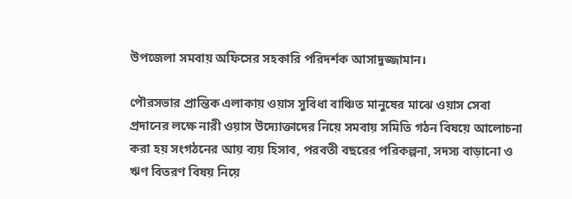উপজেলা সমবায় অফিসের সহকারি পরিদর্শক আসাদুজ্জামান।

পৌরসভার প্রান্তিক এলাকায় ওয়াস সুবিধা বাঞ্চিত মানুষের মাঝে ওয়াস সেবা প্রদানের লক্ষে নারী ওয়াস উদ্যোক্তাদের নিয়ে সমবায় সমিতি গঠন বিষয়ে আলোচনা করা হয় সংগঠনের আয় ব্যয় হিসাব, পরবতী বছরের পরিকল্পনা, সদস্য বাড়ানো ও ঋণ বিতরণ বিষয় নিয়ে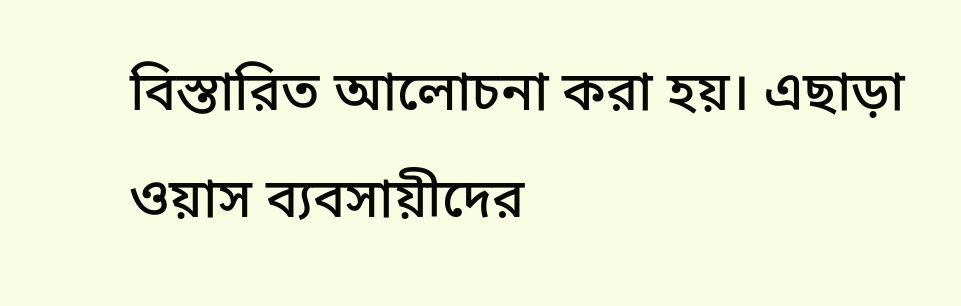বিস্তারিত আলোচনা করা হয়। এছাড়া ওয়াস ব্যবসায়ীদের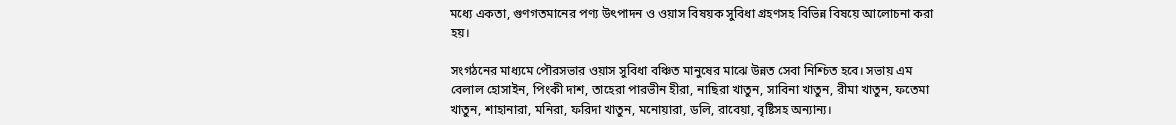মধ্যে একতা, গুণগতমানের পণ্য উৎপাদন ও ওয়াস বিষয়ক সুবিধা গ্রহণসহ বিভিন্ন বিষয়ে আলোচনা করা হয়।

সংগঠনের মাধ্যমে পৌরসভার ওয়াস সুবিধা বঞ্চিত মানুষের মাঝে উন্নত সেবা নিশ্চিত হবে। সভায় এম বেলাল হোসাইন, পিংকী দাশ, তাহেরা পারভীন হীরা, নাছিরা খাতুন, সাবিনা খাতুন, রীমা খাতুন, ফতেমা খাতুন, শাহানারা, মনিরা, ফরিদা খাতুন, মনোয়ারা, ডলি, রাবেয়া, বৃষ্টিসহ অন্যান্য।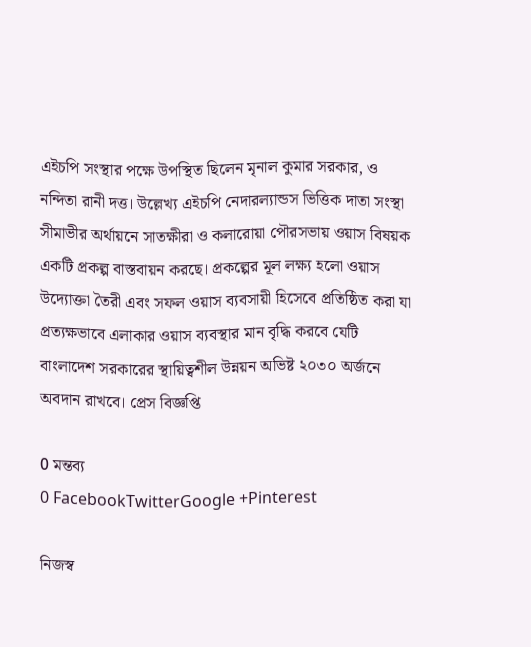এইচপি সংস্থার পক্ষে উপস্থিত ছিলেন মৃনাল কুমার সরকার, ও নন্দিতা রানী দত্ত। উল্লেখ্য এইচপি নেদারল্যান্ডস ভিত্তিক দাতা সংস্থা সীমাভীর অর্থায়নে সাতক্ষীরা ও কলারোয়া পৌরসভায় ওয়াস বিষয়ক একটি প্রকল্প বাস্তবায়ন করছে। প্রকল্পের মূল লক্ষ্য হলো ওয়াস উদ্যোক্তা তৈরী এবং সফল ওয়াস ব্যবসায়ী হিসেবে প্রতিষ্ঠিত করা যা প্রত্যক্ষভাবে এলাকার ওয়াস ব্যবস্থার মান বৃদ্ধি করবে যেটি বাংলাদেশ সরকারের স্থায়িত্বশীল উন্নয়ন অভিষ্ট ২০৩০ অর্জনে অবদান রাখবে। প্রেস বিজ্ঞপ্তি

0 মন্তব্য
0 FacebookTwitterGoogle +Pinterest

নিজস্ব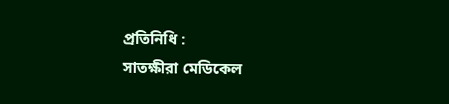প্রতিনিধি :
সাতক্ষীরা মেডিকেল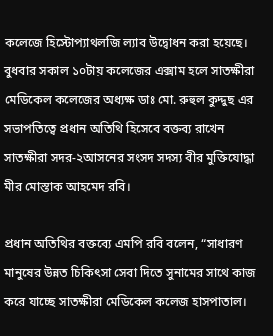কলেজে হিস্টোপ্যাথলজি ল্যাব উদ্বোধন করা হয়েছে। বুধবার সকাল ১০টায় কলেজের এক্সাম হলে সাতক্ষীরা মেডিকেল কলেজের অধ্যক্ষ ডাঃ মো. রুহুল কুদ্দুছ এর সভাপতিত্বে প্রধান অতিথি হিসেবে বক্তব্য রাখেন সাতক্ষীরা সদর-২আসনের সংসদ সদস্য বীর মুক্তিযোদ্ধা মীর মোস্তাক আহমেদ রবি।

প্রধান অতিথির বক্তব্যে এমপি রবি বলেন, “সাধারণ মানুষের উন্নত চিকিৎসা সেবা দিতে সুনামের সাথে কাজ করে যাচ্ছে সাতক্ষীরা মেডিকেল কলেজ হাসপাতাল।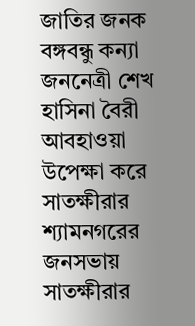জাতির জনক বঙ্গবন্ধু কন্যা জননেত্রী শেখ হাসিনা বৈরী আবহাওয়া উপেক্ষা করে সাতক্ষীরার শ্যামনগরের জনসভায় সাতক্ষীরার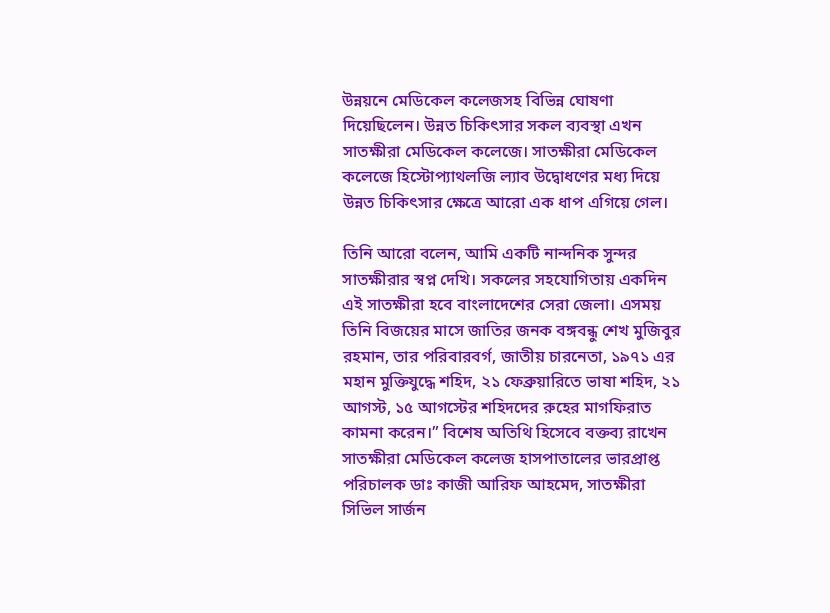উন্নয়নে মেডিকেল কলেজসহ বিভিন্ন ঘোষণা দিয়েছিলেন। উন্নত চিকিৎসার সকল ব্যবস্থা এখন সাতক্ষীরা মেডিকেল কলেজে। সাতক্ষীরা মেডিকেল কলেজে হিস্টোপ্যাথলজি ল্যাব উদ্বোধণের মধ্য দিয়ে উন্নত চিকিৎসার ক্ষেত্রে আরো এক ধাপ এগিয়ে গেল।

তিনি আরো বলেন, আমি একটি নান্দনিক সুন্দর সাতক্ষীরার স্বপ্ন দেখি। সকলের সহযোগিতায় একদিন এই সাতক্ষীরা হবে বাংলাদেশের সেরা জেলা। এসময় তিনি বিজয়ের মাসে জাতির জনক বঙ্গবন্ধু শেখ মুজিবুর রহমান, তার পরিবারবর্গ, জাতীয় চারনেতা, ১৯৭১ এর মহান মুক্তিযুদ্ধে শহিদ, ২১ ফেব্রুয়ারিতে ভাষা শহিদ, ২১ আগস্ট, ১৫ আগস্টের শহিদদের রুহের মাগফিরাত কামনা করেন।” বিশেষ অতিথি হিসেবে বক্তব্য রাখেন সাতক্ষীরা মেডিকেল কলেজ হাসপাতালের ভারপ্রাপ্ত পরিচালক ডাঃ কাজী আরিফ আহমেদ, সাতক্ষীরা সিভিল সার্জন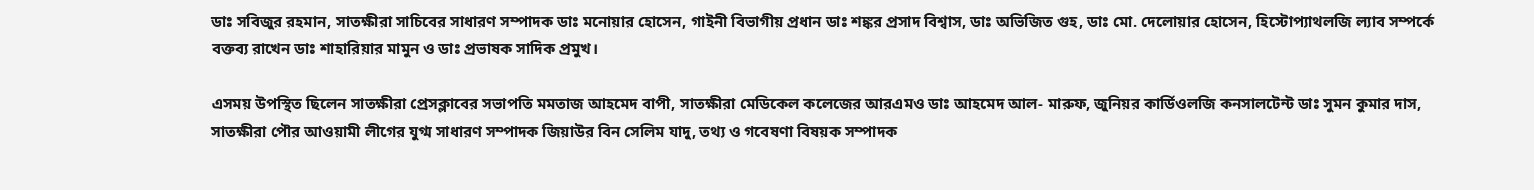ডাঃ সবিজুর রহমান, সাতক্ষীরা সাচিবের সাধারণ সম্পাদক ডাঃ মনোয়ার হোসেন, গাইনী বিভাগীয় প্রধান ডাঃ শঙ্কর প্রসাদ বিশ্বাস, ডাঃ অভিজিত গুহ, ডাঃ মো. দেলোয়ার হোসেন, হিস্টোপ্যাথলজি ল্যাব সম্পর্কে বক্তব্য রাখেন ডাঃ শাহারিয়ার মামুন ও ডাঃ প্রভাষক সাদিক প্রমুখ।

এসময় উপস্থিত ছিলেন সাতক্ষীরা প্রেসক্লাবের সভাপতি মমতাজ আহমেদ বাপী, সাতক্ষীরা মেডিকেল কলেজের আরএমও ডাঃ আহমেদ আল- মারুফ, জুনিয়র কার্ডিওলজি কনসালটেন্ট ডাঃ সুমন কুমার দাস, সাতক্ষীরা পৌর আওয়ামী লীগের যুগ্ম সাধারণ সম্পাদক জিয়াউর বিন সেলিম যাদু, তথ্য ও গবেষণা বিষয়ক সম্পাদক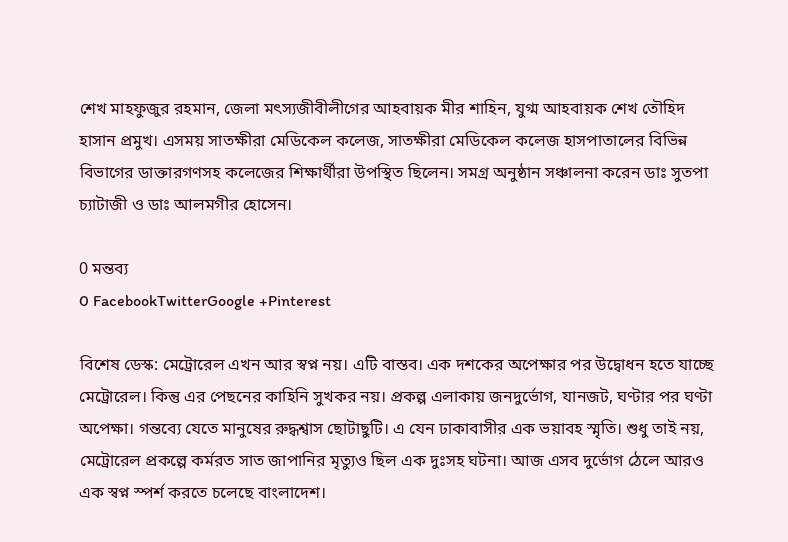শেখ মাহফুজুর রহমান, জেলা মৎস্যজীবীলীগের আহবায়ক মীর শাহিন, যুগ্ম আহবায়ক শেখ তৌহিদ হাসান প্রমুখ। এসময় সাতক্ষীরা মেডিকেল কলেজ, সাতক্ষীরা মেডিকেল কলেজ হাসপাতালের বিভিন্ন বিভাগের ডাক্তারগণসহ কলেজের শিক্ষার্থীরা উপস্থিত ছিলেন। সমগ্র অনুষ্ঠান সঞ্চালনা করেন ডাঃ সুতপা চ্যাটাজী ও ডাঃ আলমগীর হোসেন।

0 মন্তব্য
0 FacebookTwitterGoogle +Pinterest

বিশেষ ডেস্ক: মেট্রোরেল এখন আর স্বপ্ন নয়। এটি বাস্তব। এক দশকের অপেক্ষার পর উদ্বোধন হতে যাচ্ছে মেট্রোরেল। কিন্তু এর পেছনের কাহিনি সুখকর নয়। প্রকল্প এলাকায় জনদুর্ভোগ, যানজট, ঘণ্টার পর ঘণ্টা অপেক্ষা। গন্তব্যে যেতে মানুষের রুদ্ধশ্বাস ছোটাছুটি। এ যেন ঢাকাবাসীর এক ভয়াবহ স্মৃতি। শুধু তাই নয়, মেট্রোরেল প্রকল্পে কর্মরত সাত জাপানির মৃত্যুও ছিল এক দুঃসহ ঘটনা। আজ এসব দুর্ভোগ ঠেলে আরও এক স্বপ্ন স্পর্শ করতে চলেছে বাংলাদেশ।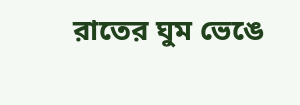রাতের ঘুম ভেঙে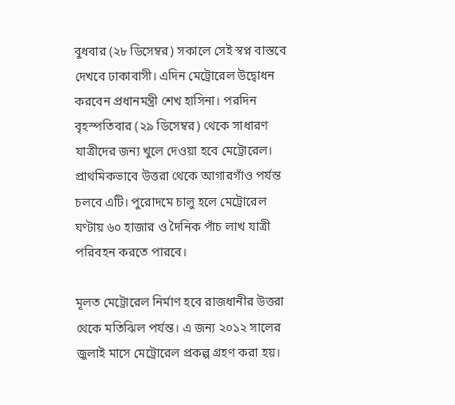বুধবার (২৮ ডিসেম্বর) সকালে সেই স্বপ্ন বাস্তবে দেখবে ঢাকাবাসী। এদিন মেট্রোরেল উদ্বোধন করবেন প্রধানমন্ত্রী শেখ হাসিনা। পরদিন বৃহস্পতিবার (২৯ ডিসেম্বর) থেকে সাধারণ যাত্রীদের জন্য খুলে দেওয়া হবে মেট্রোরেল। প্রাথমিকভাবে উত্তরা থেকে আগারগাঁও পর্যন্ত চলবে এটি। পুরোদমে চালু হলে মেট্রোরেল ঘণ্টায় ৬০ হাজার ও দৈনিক পাঁচ লাখ যাত্রী পরিবহন করতে পারবে।

মূলত মেট্রোরেল নির্মাণ হবে রাজধানীর উত্তরা থেকে মতিঝিল পর্যন্ত। এ জন্য ২০১২ সালের জুলাই মাসে মেট্রোরেল প্রকল্প গ্রহণ করা হয়।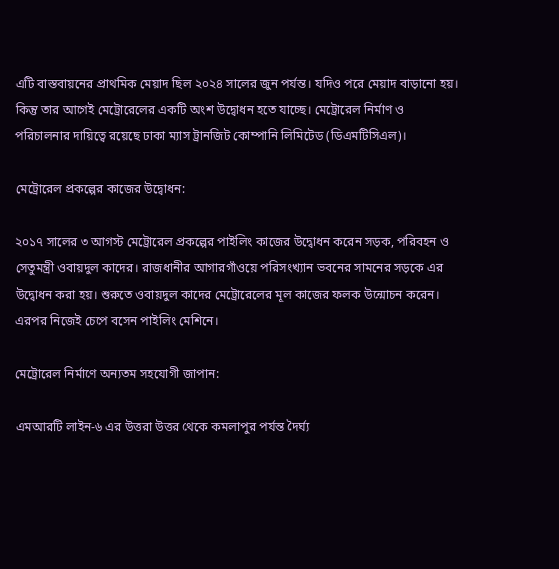এটি বাস্তবায়নের প্রাথমিক মেয়াদ ছিল ২০২৪ সালের জুন পর্যন্ত। যদিও পরে মেয়াদ বাড়ানো হয়। কিন্তু তার আগেই মেট্রোরেলের একটি অংশ উদ্বোধন হতে যাচ্ছে। মেট্রোরেল নির্মাণ ও পরিচালনার দায়িত্বে রয়েছে ঢাকা ম্যাস ট্রানজিট কোম্পানি লিমিটেড (ডিএমটিসিএল)।

মেট্রোরেল প্রকল্পের কাজের উদ্বোধন:

২০১৭ সালের ৩ আগস্ট মেট্রোরেল প্রকল্পের পাইলিং কাজের উদ্বোধন করেন সড়ক, পরিবহন ও সেতুমন্ত্রী ওবায়দুল কাদের। রাজধানীর আগারগাঁওয়ে পরিসংখ্যান ভবনের সামনের সড়কে এর উদ্বোধন করা হয়। শুরুতে ওবায়দুল কাদের মেট্রোরেলের মূল কাজের ফলক উন্মোচন করেন। এরপর নিজেই চেপে বসেন পাইলিং মেশিনে।

মেট্রোরেল নির্মাণে অন্যতম সহযোগী জাপান:

এমআরটি লাইন-৬ এর উত্তরা উত্তর থেকে কমলাপুর পর্যন্ত দৈর্ঘ্য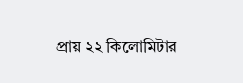প্রায় ২২ কিলোমিটার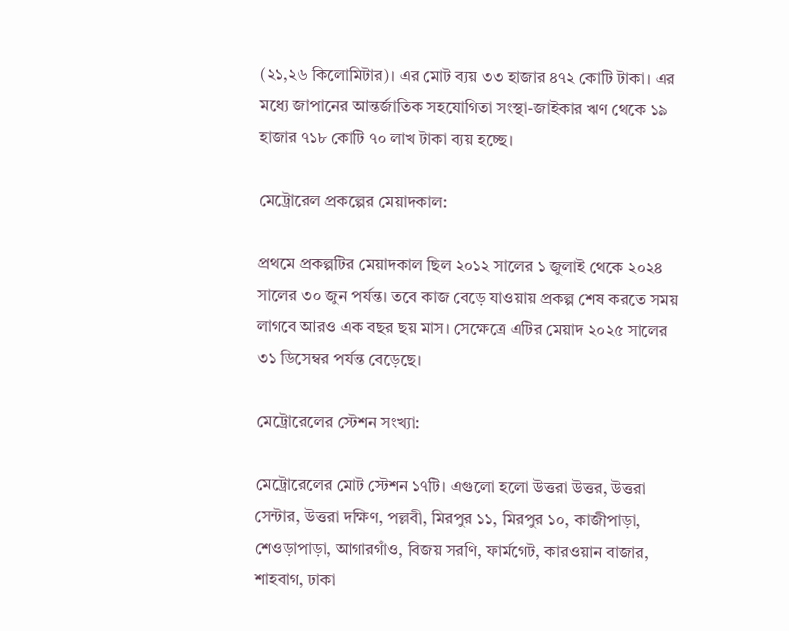(২১,২৬ কিলোমিটার)। এর মোট ব্যয় ৩৩ হাজার ৪৭২ কোটি টাকা। এর মধ্যে জাপানের আন্তর্জাতিক সহযোগিতা সংস্থা-জাইকার ঋণ থেকে ১৯ হাজার ৭১৮ কোটি ৭০ লাখ টাকা ব্যয় হচ্ছে।

মেট্রোরেল প্রকল্পের মেয়াদকাল:

প্রথমে প্রকল্পটির মেয়াদকাল ছিল ২০১২ সালের ১ জুলাই থেকে ২০২৪ সালের ৩০ জুন পর্যন্ত। তবে কাজ বেড়ে যাওয়ায় প্রকল্প শেষ করতে সময় লাগবে আরও এক বছর ছয় মাস। সেক্ষেত্রে এটির মেয়াদ ২০২৫ সালের ৩১ ডিসেম্বর পর্যন্ত বেড়েছে।

মেট্রোরেলের স্টেশন সংখ্যা:

মেট্রোরেলের মোট স্টেশন ১৭টি। এগুলো হলো উত্তরা উত্তর, উত্তরা সেন্টার, উত্তরা দক্ষিণ, পল্লবী, মিরপুর ১১, মিরপুর ১০, কাজীপাড়া, শেওড়াপাড়া, আগারগাঁও, বিজয় সরণি, ফার্মগেট, কারওয়ান বাজার, শাহবাগ, ঢাকা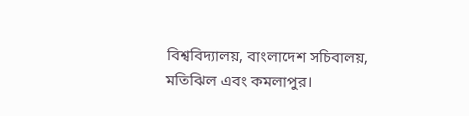বিশ্ববিদ্যালয়, বাংলাদেশ সচিবালয়, মতিঝিল এবং কমলাপুর।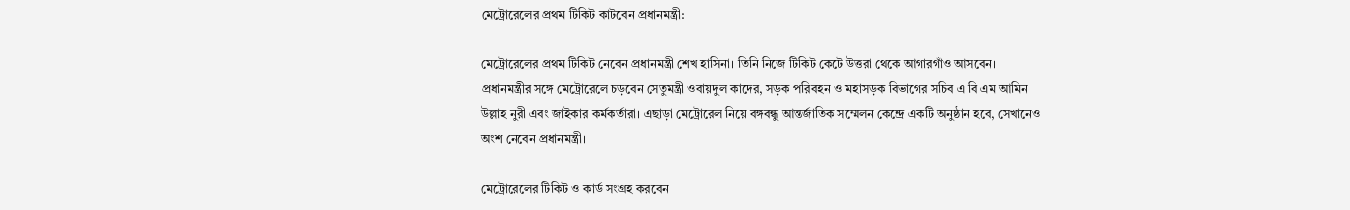মেট্রোরেলের প্রথম টিকিট কাটবেন প্রধানমন্ত্রী:

মেট্রোরেলের প্রথম টিকিট নেবেন প্রধানমন্ত্রী শেখ হাসিনা। তিনি নিজে টিকিট কেটে উত্তরা থেকে আগারগাঁও আসবেন। প্রধানমন্ত্রীর সঙ্গে মেট্রোরেলে চড়বেন সেতুমন্ত্রী ওবায়দুল কাদের, সড়ক পরিবহন ও মহাসড়ক বিভাগের সচিব এ বি এম আমিন উল্লাহ নুরী এবং জাইকার কর্মকর্তারা। এছাড়া মেট্রোরেল নিয়ে বঙ্গবন্ধু আন্তর্জাতিক সম্মেলন কেন্দ্রে একটি অনুষ্ঠান হবে, সেখানেও অংশ নেবেন প্রধানমন্ত্রী।

মেট্রোরেলের টিকিট ও কার্ড সংগ্রহ করবেন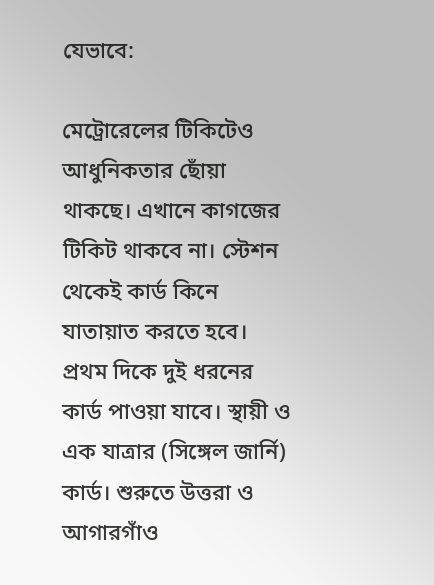যেভাবে:

মেট্রোরেলের টিকিটেও আধুনিকতার ছোঁয়া থাকছে। এখানে কাগজের টিকিট থাকবে না। স্টেশন থেকেই কার্ড কিনে যাতায়াত করতে হবে। প্রথম দিকে দুই ধরনের কার্ড পাওয়া যাবে। স্থায়ী ও এক যাত্রার (সিঙ্গেল জার্নি) কার্ড। শুরুতে উত্তরা ও আগারগাঁও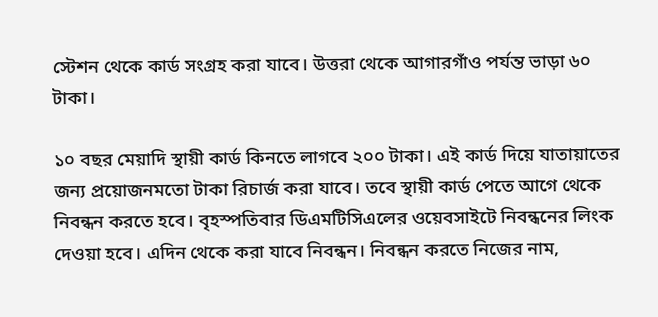স্টেশন থেকে কার্ড সংগ্রহ করা যাবে। উত্তরা থেকে আগারগাঁও পর্যন্ত ভাড়া ৬০ টাকা।

১০ বছর মেয়াদি স্থায়ী কার্ড কিনতে লাগবে ২০০ টাকা। এই কার্ড দিয়ে যাতায়াতের জন্য প্রয়োজনমতো টাকা রিচার্জ করা যাবে। তবে স্থায়ী কার্ড পেতে আগে থেকে নিবন্ধন করতে হবে। বৃহস্পতিবার ডিএমটিসিএলের ওয়েবসাইটে নিবন্ধনের লিংক দেওয়া হবে। এদিন থেকে করা যাবে নিবন্ধন। নিবন্ধন করতে নিজের নাম,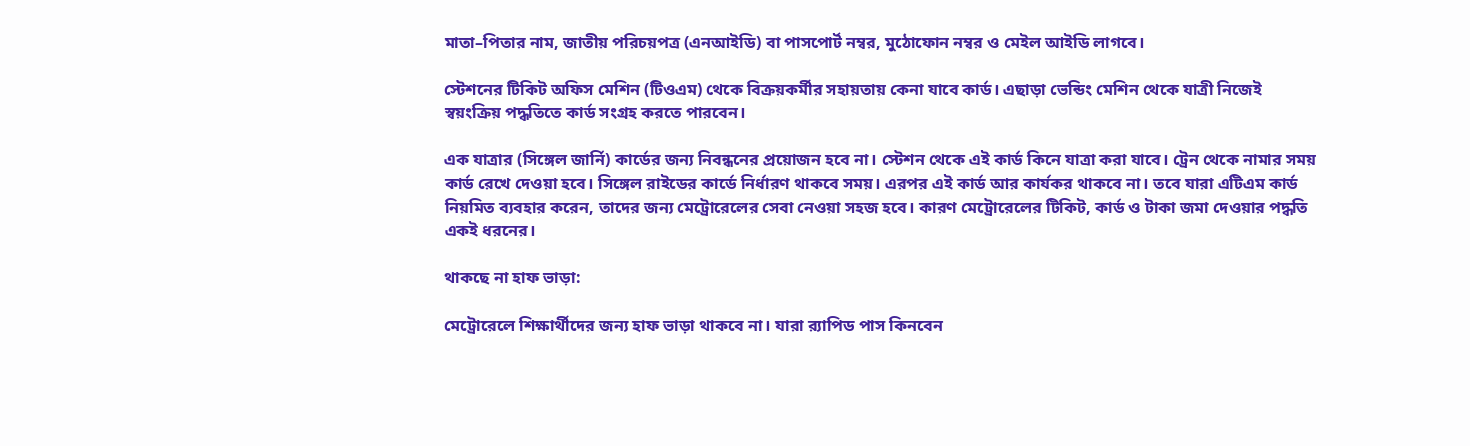মাতা–পিতার নাম, জাতীয় পরিচয়পত্র (এনআইডি) বা পাসপোর্ট নম্বর, মুঠোফোন নম্বর ও মেইল আইডি লাগবে।

স্টেশনের টিকিট অফিস মেশিন (টিওএম) থেকে বিক্রয়কর্মীর সহায়তায় কেনা যাবে কার্ড। এছাড়া ভেন্ডিং মেশিন থেকে যাত্রী নিজেই স্বয়ংক্রিয় পদ্ধতিতে কার্ড সংগ্রহ করতে পারবেন।

এক যাত্রার (সিঙ্গেল জার্নি) কার্ডের জন্য নিবন্ধনের প্রয়োজন হবে না। স্টেশন থেকে এই কার্ড কিনে যাত্রা করা যাবে। ট্রেন থেকে নামার সময় কার্ড রেখে দেওয়া হবে। সিঙ্গেল রাইডের কার্ডে নির্ধারণ থাকবে সময়। এরপর এই কার্ড আর কার্যকর থাকবে না। তবে যারা এটিএম কার্ড নিয়মিত ব্যবহার করেন, তাদের জন্য মেট্রোরেলের সেবা নেওয়া সহজ হবে। কারণ মেট্রোরেলের টিকিট, কার্ড ও টাকা জমা দেওয়ার পদ্ধতি একই ধরনের।

থাকছে না হাফ ভাড়া:

মেট্রোরেলে শিক্ষার্থীদের জন্য হাফ ভাড়া থাকবে না। যারা র‌্যাপিড পাস কিনবেন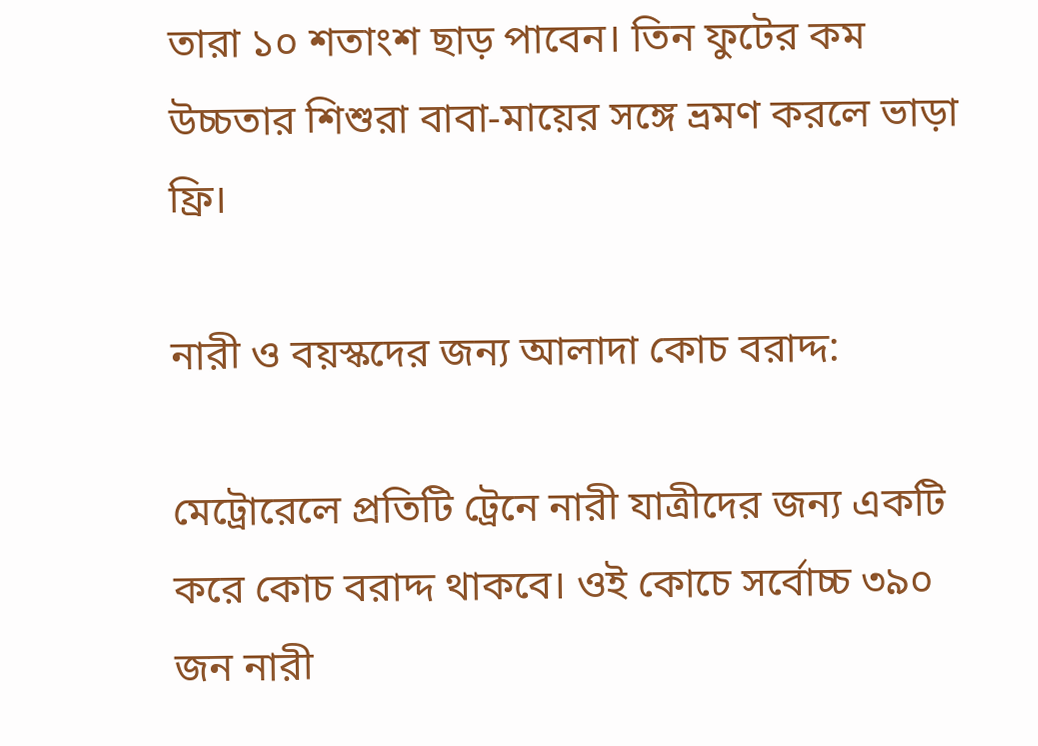তারা ১০ শতাংশ ছাড় পাবেন। তিন ফুটের কম উচ্চতার শিশুরা বাবা-মায়ের সঙ্গে ভ্রমণ করলে ভাড়া ফ্রি।

নারী ও বয়স্কদের জন্য আলাদা কোচ বরাদ্দ:

মেট্রোরেলে প্রতিটি ট্রেনে নারী যাত্রীদের জন্য একটি করে কোচ বরাদ্দ থাকবে। ওই কোচে সর্বোচ্চ ৩৯০ জন নারী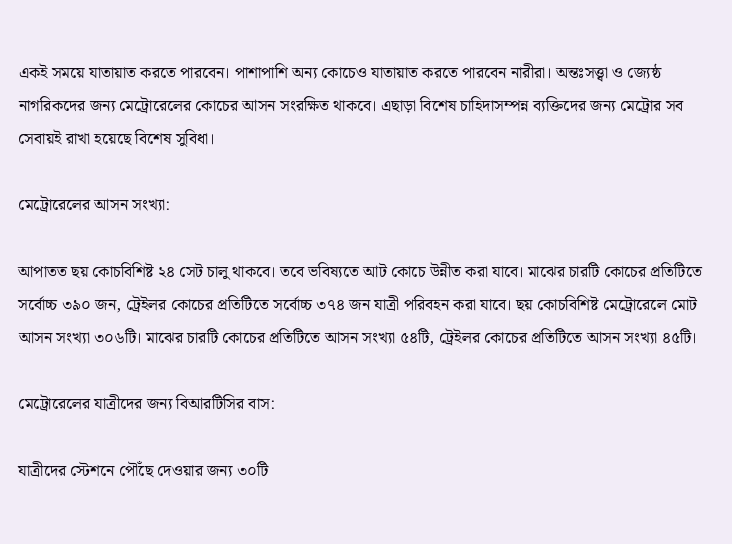একই সময়ে যাতায়াত করতে পারবেন। পাশাপাশি অন্য কোচেও যাতায়াত করতে পারবেন নারীরা। অন্তঃসত্ত্বা ও জ্যেষ্ঠ নাগরিকদের জন্য মেট্রোরেলের কোচের আসন সংরক্ষিত থাকবে। এছাড়া বিশেষ চাহিদাসম্পন্ন ব্যক্তিদের জন্য মেট্রোর সব সেবায়ই রাখা হয়েছে বিশেষ সুবিধা।

মেট্রোরেলের আসন সংখ্যা:

আপাতত ছয় কোচবিশিষ্ট ২৪ সেট চালু থাকবে। তবে ভবিষ্যতে আট কোচে উন্নীত করা যাবে। মাঝের চারটি কোচের প্রতিটিতে সর্বোচ্চ ৩৯০ জন, ট্রেইলর কোচের প্রতিটিতে সর্বোচ্চ ৩৭৪ জন যাত্রী পরিবহন করা যাবে। ছয় কোচবিশিষ্ট মেট্রোরেলে মোট আসন সংখ্যা ৩০৬টি। মাঝের চারটি কোচের প্রতিটিতে আসন সংখ্যা ৫৪টি, ট্রেইলর কোচের প্রতিটিতে আসন সংখ্যা ৪৫টি।

মেট্রোরেলের যাত্রীদের জন্য বিআরটিসির বাস:

যাত্রীদের স্টেশনে পৌঁছে দেওয়ার জন্য ৩০টি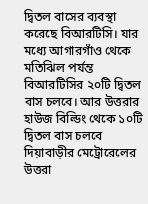দ্বিতল বাসের ব্যবস্থা করেছে বিআরটিসি। যার মধ্যে আগারগাঁও থেকে মতিঝিল পর্যন্ত বিআরটিসির ২০টি দ্বিতল বাস চলবে। আর উত্তরার হাউজ বিল্ডিং থেকে ১০টি দ্বিতল বাস চলবে দিয়াবাড়ীর মেট্রোরেলের উত্তরা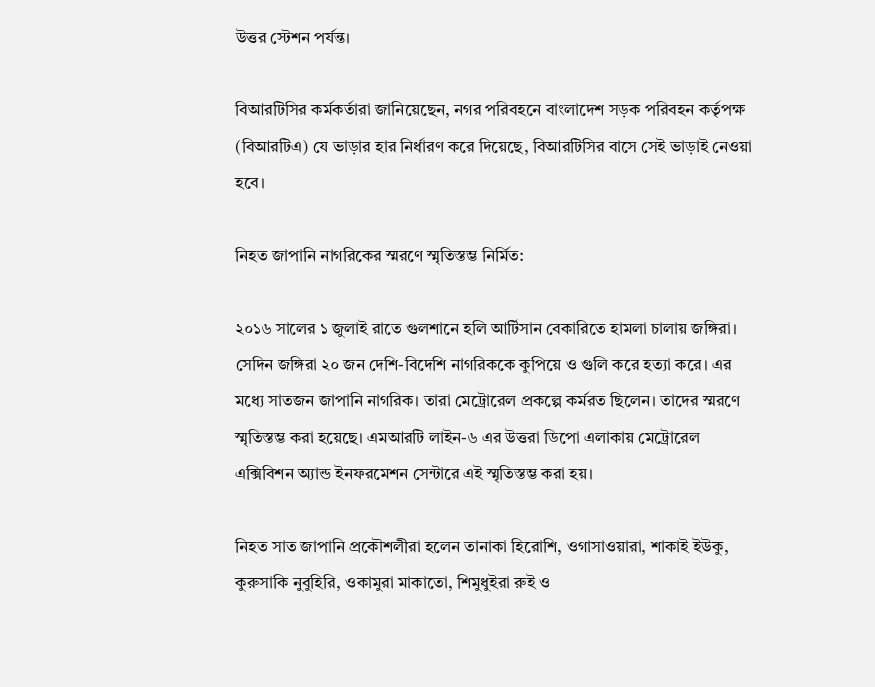উত্তর স্টেশন পর্যন্ত।

বিআরটিসির কর্মকর্তারা জানিয়েছেন, নগর পরিবহনে বাংলাদেশ সড়ক পরিবহন কর্তৃপক্ষ (বিআরটিএ) যে ভাড়ার হার নির্ধারণ করে দিয়েছে, বিআরটিসির বাসে সেই ভাড়াই নেওয়া হবে।

নিহত জাপানি নাগরিকের স্মরণে স্মৃতিস্তম্ভ নির্মিত:

২০১৬ সালের ১ জুলাই রাতে গুলশানে হলি আর্টিসান বেকারিতে হামলা চালায় জঙ্গিরা। সেদিন জঙ্গিরা ২০ জন দেশি-বিদেশি নাগরিককে কুপিয়ে ও গুলি করে হত্যা করে। এর মধ্যে সাতজন জাপানি নাগরিক। তারা মেট্রোরেল প্রকল্পে কর্মরত ছিলেন। তাদের স্মরণে স্মৃতিস্তম্ভ করা হয়েছে। এমআরটি লাইন-৬ এর উত্তরা ডিপো এলাকায় মেট্রোরেল এক্সিবিশন অ্যান্ড ইনফরমেশন সেন্টারে এই স্মৃতিস্তম্ভ করা হয়।

নিহত সাত জাপানি প্রকৌশলীরা হলেন তানাকা হিরোশি, ওগাসাওয়ারা, শাকাই ইউকু, কুরুসাকি নুবুহিরি, ওকামুরা মাকাতো, শিমুধুইরা রুই ও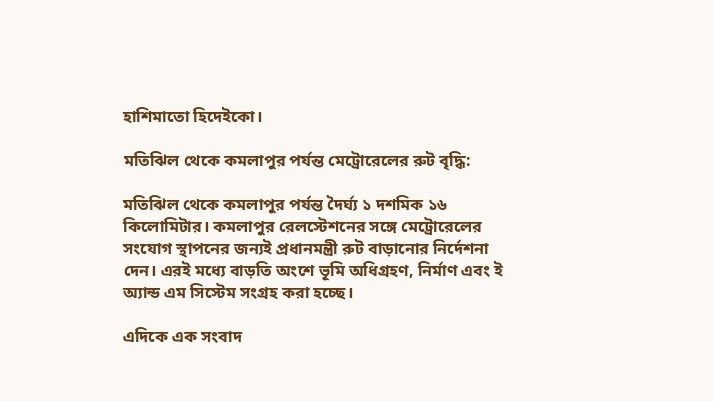হাশিমাতো হিদেইকো।

মতিঝিল থেকে কমলাপুর পর্যন্ত মেট্রোরেলের রুট বৃদ্ধি:

মতিঝিল থেকে কমলাপুর পর্যন্ত দৈর্ঘ্য ১ দশমিক ১৬ কিলোমিটার। কমলাপুর রেলস্টেশনের সঙ্গে মেট্রোরেলের সংযোগ স্থাপনের জন্যই প্রধানমন্ত্রী রুট বাড়ানোর নির্দেশনা দেন। এরই মধ্যে বাড়তি অংশে ভূমি অধিগ্রহণ, নির্মাণ এবং ই অ্যান্ড এম সিস্টেম সংগ্রহ করা হচ্ছে।

এদিকে এক সংবাদ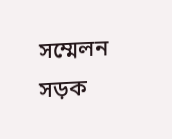সম্মেলন সড়ক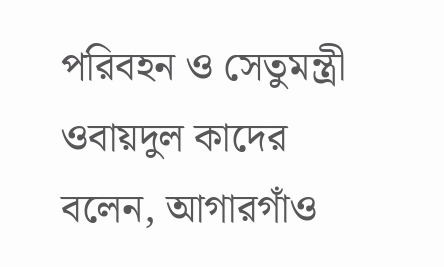পরিবহন ও সেতুমন্ত্রী ওবায়দুল কাদের বলেন, আগারগাঁও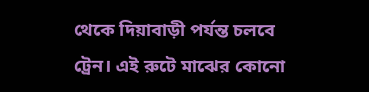থেকে দিয়াবাড়ী পর্যন্ত চলবে ট্রেন। এই রুটে মাঝের কোনো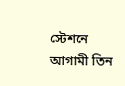স্টেশনে আগামী তিন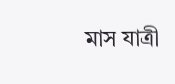মাস যাত্রী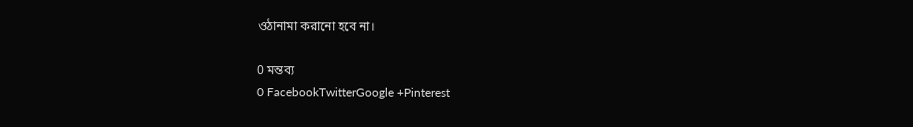ওঠানামা করানো হবে না।

0 মন্তব্য
0 FacebookTwitterGoogle +Pinterest